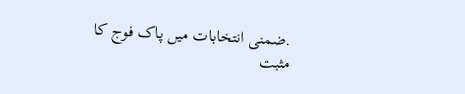.ضمنی انتخابات میں پاک فوج کا مثبت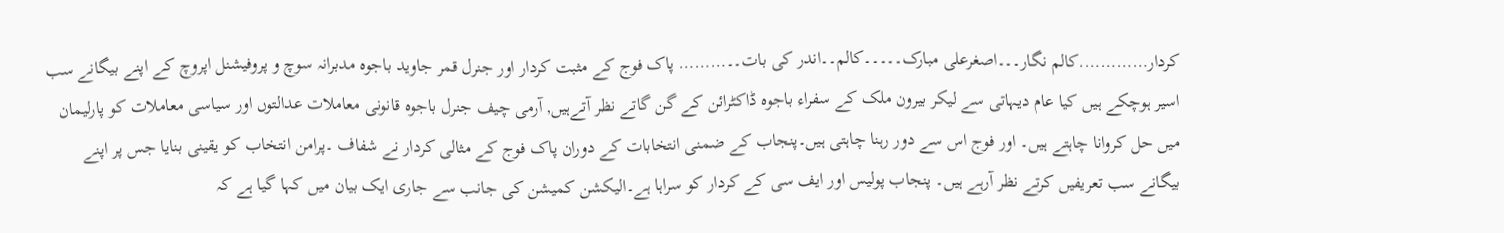کردار………….کالم نگار۔۔۔اصغرعلی مبارک۔۔۔۔۔کالم۔۔اندر کی بات۔۔……… پاک فوج کے مثبت کردار اور جنرل قمر جاوید باجوہ مدبرانہ سوچ و پروفیشنل اپروچ کے اپنے بیگانے سب اسیر ہوچکے ہیں کیا عام دیہاتی سے لیکر بیرون ملک کے سفراء باجوہ ڈاکٹرائن کے گن گاتے نظر آتےہیں, آرمی چیف جنرل باجوہ قانونی معاملات عدالتوں اور سیاسی معاملات کو پارلیمان میں حل کروانا چاہتے ہیں۔ اور فوج اس سے دور رہنا چاہتی ہیں۔پنجاب کے ضمنی انتخابات کے دوران پاک فوج کے مثالی کردار نے شفاف ۔پرامن انتخاب کو یقینی بنایا جس پر اپنے بیگانے سب تعریفیں کرتے نظر آرہے ہیں۔ پنجاب پولیس اور ایف سی کے کردار کو سراہا ہے۔الیکشن کمیشن کی جانب سے جاری ایک بیان میں کہا گیا ہے کہ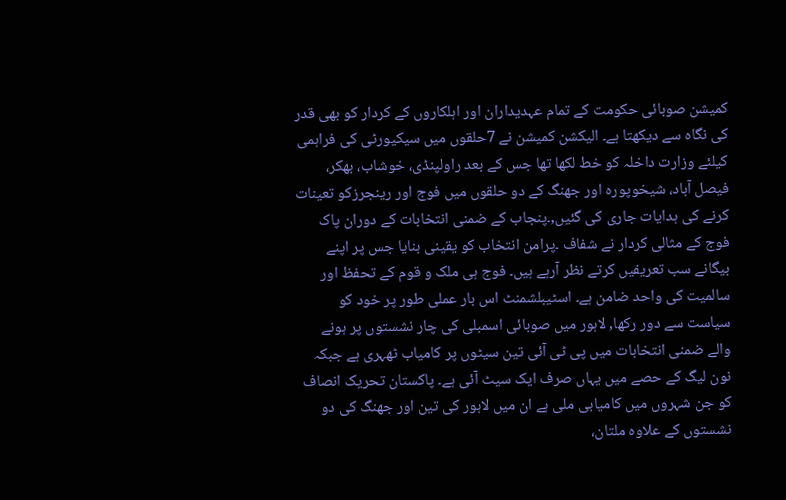کمیشن صوبائی حکومت کے تمام عہدیداران اور اہلکاروں کے کردار کو بھی قدر کی نگاہ سے دیکھتا ہے۔ الیکشن کمیشن نے 7حلقوں میں سیکیورٹی کی فراہمی کیلئے وزارت داخلہ کو خط لکھا تھا جس کے بعد راولپنڈی، خوشاب، بھکر، فیصل آباد، شیخوپورہ اور جھنگ کے دو حلقوں میں فوج اور رینجرزکو تعینات کرنے کی ہدایات جاری کی گئیں,۔پنجاب کے ضمنی انتخابات کے دوران پاک فوج کے مثالی کردار نے شفاف ۔پرامن انتخاب کو یقینی بنایا جس پر اپنے بیگانے سب تعریفیں کرتے نظر آرہے ہیں۔ فوج ہی ملک و قوم کے تحفظ اور سالمیت کی واحد ضامن ہے۔ اسٹیبلشمنٹ اس بار عملی طور پر خود کو سیاست سے دور رکھا, لاہور میں صوبائی اسمبلی کی چار نشستوں پر ہونے والے ضمنی انتخابات میں پی ٹی آئی تین سیٹوں پر کامیاب ٹھہری ہے جبکہ نون لیگ کے حصے میں یہاں صرف ایک سیٹ آئی ہے۔ پاکستان تحریک انصاف کو جن شہروں میں کامیابی ملی ہے ان میں لاہور کی تین اور جھنگ کی دو نشستوں کے علاوہ ملتان،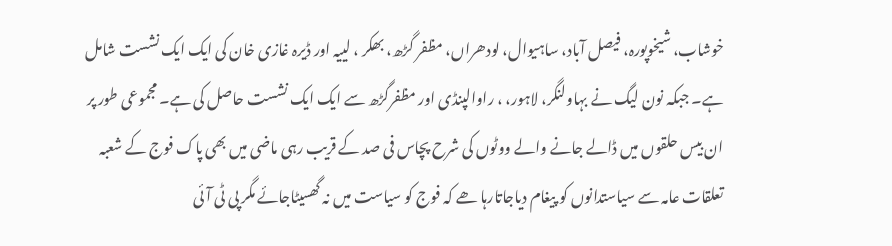خوشاب، شیخوپورہ، فیصل آباد، ساہیوال، لودھراں، مظفر گڑھ، بھکر ، لییہ اور ڈیرہ غازی خان کی ایک ایک نشست شامل ہے۔ جبکہ نون لیگ نے بہاولنگر، لاہور، ، راوالپنڈی اور مظفرگڑھ سے ایک ایک نشست حاصل کی ہے۔ مجموعی طور پر ان بیس حلقوں میں ڈالے جانے والے ووٹوں کی شرح پچاس فی صد کے قریب رہی ماضی میں بھی پاک فوج کے شعبہ تعلقات عامہ سے سیاستدانوں کو پیغام دیاجاتارہا ھے کہ فوج کو سیاست میں نہ گھسیٹاجائے مگر پی ٹی آئی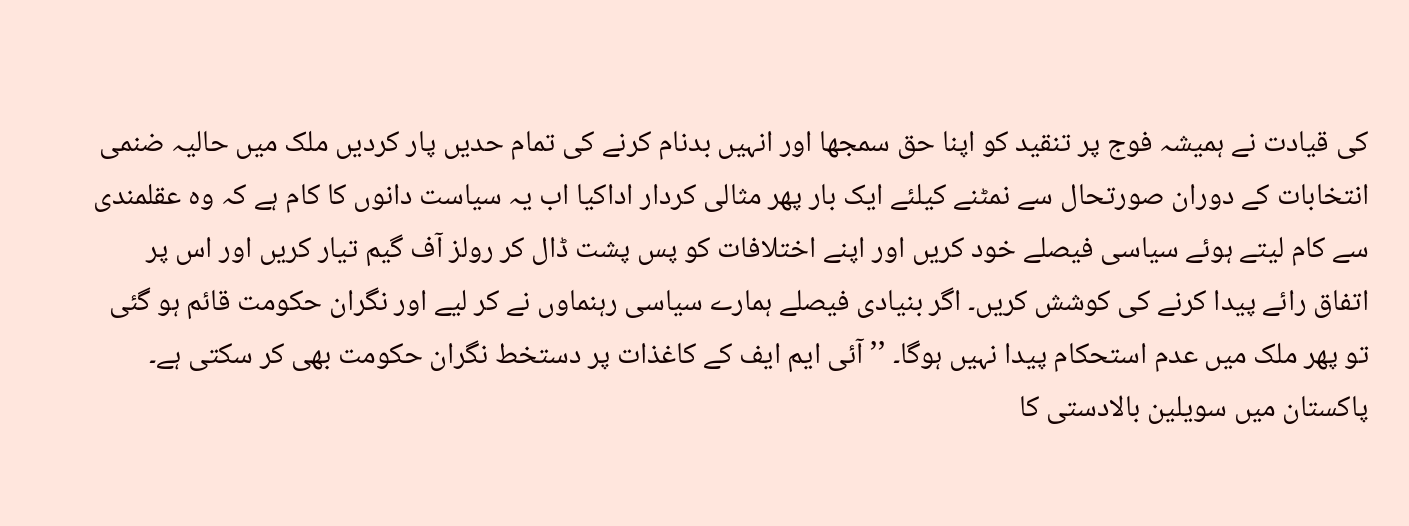کی قیادت نے ہمیشہ فوج پر تنقید کو اپنا حق سمجھا اور انہیں بدنام کرنے کی تمام حدیں پار کردیں ملک میں حالیہ ضنمی انتخابات کے دوران صورتحال سے نمٹنے کیلئے ایک بار پھر مثالی کردار اداکیا اب یہ سیاست دانوں کا کام ہے کہ وہ عقلمندی سے کام لیتے ہوئے سیاسی فیصلے خود کریں اور اپنے اختلافات کو پس پشت ڈال کر رولز آف گیم تیار کریں اور اس پر اتفاق رائے پیدا کرنے کی کوشش کریں۔ اگر بنیادی فیصلے ہمارے سیاسی رہنماوں نے کر لیے اور نگران حکومت قائم ہو گئی تو پھر ملک میں عدم استحکام پیدا نہیں ہوگا۔ ’’آئی ایم ایف کے کاغذات پر دستخط نگران حکومت بھی کر سکتی ہے۔ پاکستان میں سویلین بالادستی کا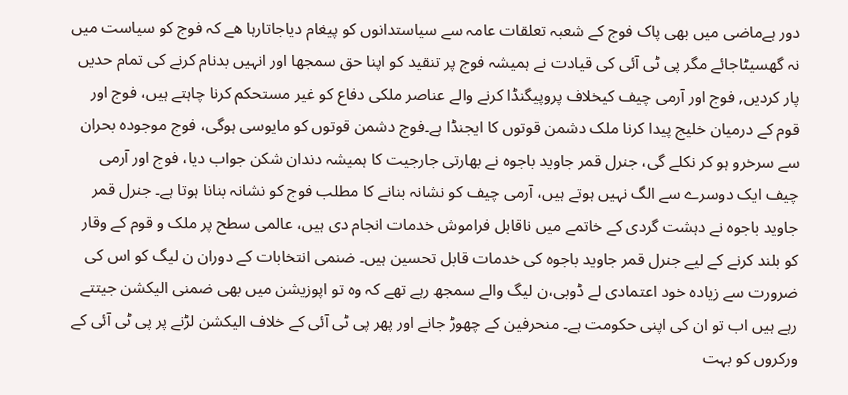دور ہےماضی میں بھی پاک فوج کے شعبہ تعلقات عامہ سے سیاستدانوں کو پیغام دیاجاتارہا ھے کہ فوج کو سیاست میں نہ گھسیٹاجائے مگر پی ٹی آئی کی قیادت نے ہمیشہ فوج پر تنقید کو اپنا حق سمجھا اور انہیں بدنام کرنے کی تمام حدیں پار کردیں, فوج اور آرمی چیف کیخلاف پروپیگنڈا کرنے والے عناصر ملکی دفاع کو غیر مستحکم کرنا چاہتے ہیں، فوج اور قوم کے درمیان خلیج پیدا کرنا ملک دشمن قوتوں کا ایجنڈا ہے۔فوج دشمن قوتوں کو مایوسی ہوگی، فوج موجودہ بحران سے سرخرو ہو کر نکلے گی، جنرل قمر جاوید باجوہ نے بھارتی جارجیت کا ہمیشہ دندان شکن جواب دیا، فوج اور آرمی چیف ایک دوسرے سے الگ نہیں ہوتے ہیں، آرمی چیف کو نشانہ بنانے کا مطلب فوج کو نشانہ بنانا ہوتا ہے۔ جنرل قمر جاوید باجوہ نے دہشت گردی کے خاتمے میں ناقابل فراموش خدمات انجام دی ہیں، عالمی سطح پر ملک و قوم کے وقار کو بلند کرنے کے لیے جنرل قمر جاوید باجوہ کی خدمات قابل تحسین ہیں۔ ضنمی انتخابات کے دوران ن لیگ کو اس کی ضرورت سے زیادہ خود اعتمادی لے ڈوبی،ن لیگ والے سمجھ رہے تھے کہ وہ تو اپوزیشن میں بھی ضمنی الیکشن جیتتے رہے ہیں اب تو ان کی اپنی حکومت ہے۔ منحرفین کے چھوڑ جانے اور پھر پی ٹی آئی کے خلاف الیکشن لڑنے پر پی ٹی آئی کے ورکروں کو بہت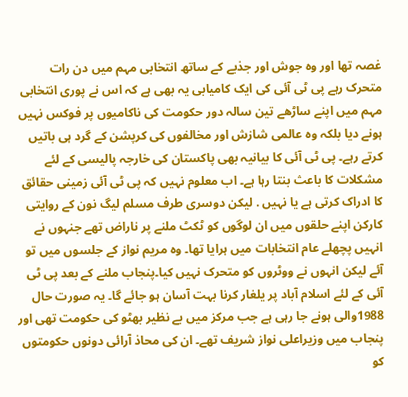غصہ تھا اور وہ جوش اور جذبے کے ساتھ انتخابی مہم میں دن رات متحرک رہے پی ٹی آئی کی ایک کامیابی یہ بھی ہے کہ اس نے پوری انتخابی مہم میں اپنے ساڑھے تین سالہ دور حکومت کی ناکامیوں پر فوکس نہیں ہونے دیا بلکہ وہ عالمی شازش اور مخالفوں کی کرپشن کے گرد ہی باتیں کرتے رہے۔ پی ٹی آئی کا بیانیہ بھی پاکستان کی خارجہ پالیسی کے لئے مشکلات کا باعث بنتا رہا ہے۔ اب معلوم نہیں کہ پی ٹی آئی زمینی حقائق کا ادراک کرتی ہے یا نہیں . لیکن دوسری طرف مسلم لیگ نون کے روایتی کارکن اپنے حلقوں میں ان لوگوں کو ٹکٹ ملنے پر ناراض تھے جنہوں نے انہیں پچھلے عام انتخابات میں ہرایا تھا۔ وہ مریم نواز کے جلسوں میں تو آئے لیکن انہوں نے ووٹروں کو متحرک نہیں کیا۔پنجاب ملنے کے بعد پی ٹی آئی کے لئے اسلام آباد پر یلغار کرنا بہت آسان ہو جائے گا۔ یہ صورت حال 1988والی ہونے جا رہی ہے جب مرکز میں بے نظیر بھٹو کی حکومت تھی اور پنجاب میں وزیراعلی نواز شریف تھے۔ ان کی محاذ آرائی دونوں حکومتوں کو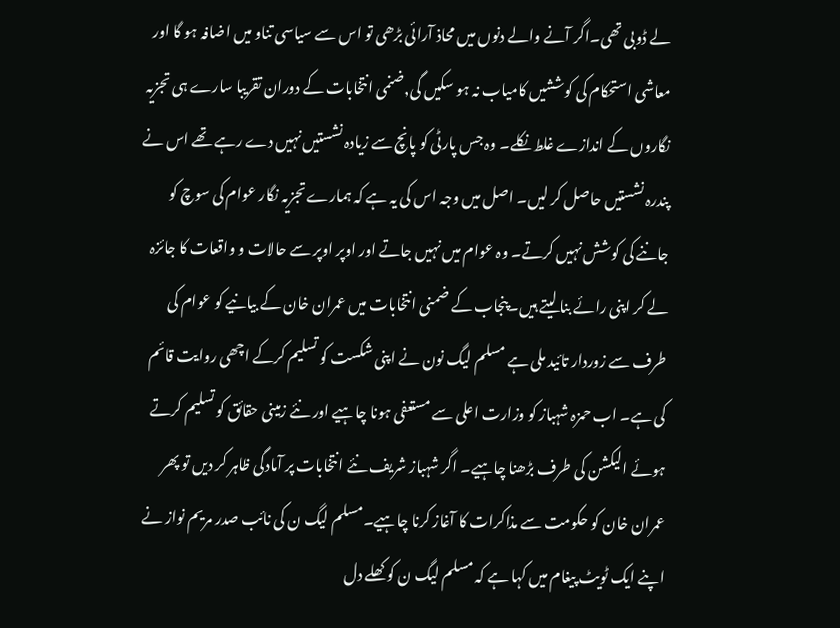لے ڈوبی تھی۔اگر آنے والے دنوں میں محاذ آرائی بڑھی تو اس سے سیاسی تناو میں اضافہ ہو گا اور معاشی استحکام کی کوششیں کامیاب نہ ہو سکیں گی,ضنمی انتخابات کے دوران تقریبا سارے ہی تجزیہ نگاروں کے اندازے غلط نکلے۔ وہ جس پارٹی کو پانچ سے زیادہ نشستیں نہیں دے رہے تھے اس نے پندرہ نشستیں حاصل کر لیں۔ اصل میں وجہ اس کی یہ ہے کہ ہمارے تجزیہ نگار عوام کی سوچ کو جاننے کی کوشش نہیں کرتے۔ وہ عوام میں نہیں جاتے اور اوپر اوپر سے حالات و واقعات کا جائزہ لے کر اپنی رائے بنا لیتے ہیں۔پنجاب کے ضمنی انتخابات میں عمران خان کے بیانیے کو عوام کی طرف سے زوردار تائید ملی ہے مسلم لیگ نون نے اپنی شکست کو تسلیم کرکے اچھی روایت قائم کی ہے۔ اب حمزہ شہباز کو وزارت اعلی سے مستعفی ہونا چاہیے اور نئے زمینی حقائق کو تسلیم کرتے ہوئے الیکشن کی طرف بڑھنا چاہیے۔ اگر شہباز شریف نئے انتخابات پر آمادگی ظاہر کر دیں تو پھر عمران خان کو حکومت سے مذاکرات کا آغاز کرنا چاہیے۔مسلم لیگ ن کی نائب صدر مریم نواز نے اپنے ایک ٹویٹ پیغام میں کہا ہے کہ مسلم لیگ ن کو کھلے دل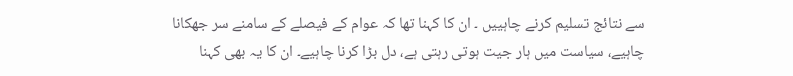سے نتائج تسلیم کرنے چاہییں ۔ ان کا کہنا تھا کہ عوام کے فیصلے کے سامنے سر جھکانا چاہیے، سیاست میں ہار جیت ہوتی رہتی ہے، دل بڑا کرنا چاہیے۔ ان کا یہ بھی کہنا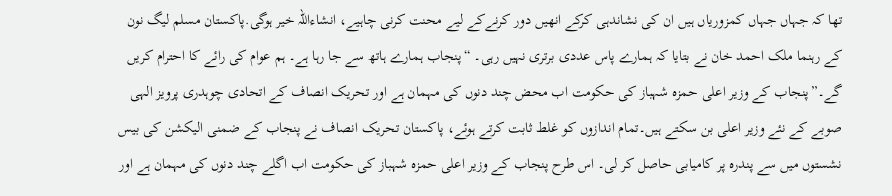تھا کہ جہاں جہاں کمزوریاں ہیں ان کی نشاندہی کرکے انھیں دور کرنےکے لیے محنت کرنی چاہیے، انشاءاللّہ خیر ہوگی.پاکستان مسلم لیگ نون کے رہنما ملک احمد خان نے بتایا کہ ہمارے پاس عددی برتری نہیں رہی۔ “پنجاب ہمارے ہاتھ سے جا رہا ہے۔ ہم عوام کی رائے کا احترام کریں گے۔”پنجاب کے وزیر اعلی حمزہ شہباز کی حکومت اب محض چند دنوں کی مہمان ہے اور تحریک انصاف کے اتحادی چوہدری پرویز الہی صوبے کے نئے وزیر اعلی بن سکتے ہیں۔تمام اندازوں کو غلط ثابت کرتے ہوئے، پاکستان تحریک انصاف نے پنجاب کے ضمنی الیکشن کی بیس نشستوں میں سے پندرہ پر کامیابی حاصل کر لی۔ اس طرح پنجاب کے وزیر اعلی حمزہ شہباز کی حکومت اب اگلے چند دنوں کی مہمان ہے اور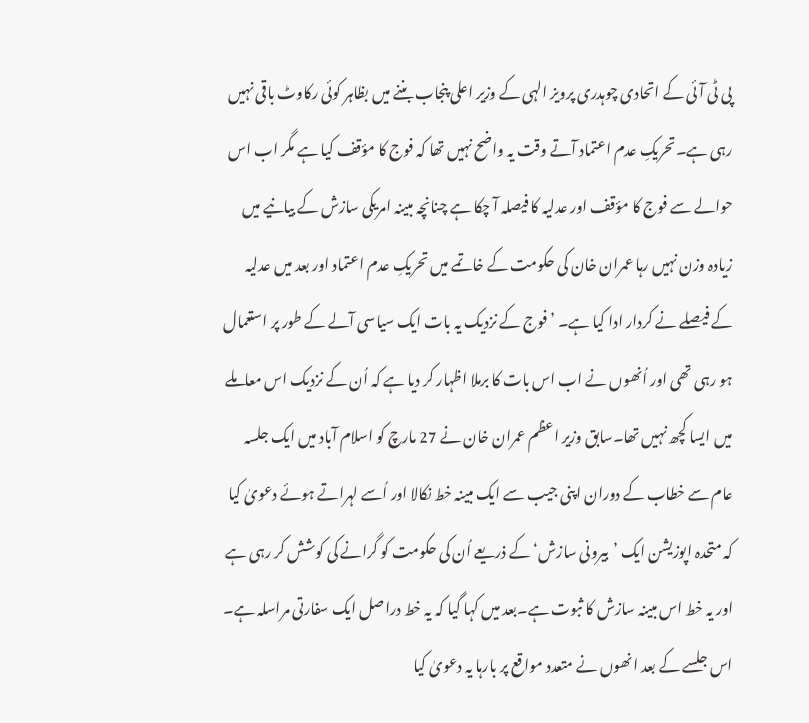پی ٹی آئی کے اتحادی چوہدری پرویز الہی کے وزیر اعلی پنجاب بننے میں بظاہر کوئی رکاوٹ باقی نہیں رہی ہے۔تحریکِ عدم اعتماد آتے وقت یہ واضح نہیں تھا کہ فوج کا مؤقف کیا ہے مگر اب اس حوالے سے فوج کا مؤقف اور عدلیہ کا فیصلہ آ چکا ہے چنانچہ مبینہ امریکی سازش کے بیانیے میں زیادہ وزن نہیں رہا عمران خان کی حکومت کے خاتمے میں تحریکِ عدم اعتماد اور بعد میں عدلیہ کے فیصلے نے کردار ادا کیا ہے۔ ’فوج کے نزدیک یہ بات ایک سیاسی آلے کے طور پر استعمال ہو رہی تھی اور اُنھوں نے اب اس بات کا برملا اظہار کر دیا ہے کہ اُن کے نزدیک اس معاملے میں ایسا کچھ نہیں تھا۔سابق وزیر اعظم عمران خان نے 27 مارچ کو اسلام آباد میں ایک جلسہ عام سے خطاب کے دوران اپنی جیب سے ایک مبینہ خط نکالا اور اُسے لہراتے ہوئے دعویٰ کیا کہ متحدہ اپوزیشن ایک ’بیرونی سازش‘ کے ذریعے اُن کی حکومت کو گرانے کی کوشش کر رہی ہے اور یہ خط اس مبینہ سازش کا ثبوت ہے۔بعد میں کہا گیا کہ یہ خط دراصل ایک سفارتی مراسلہ ہے۔
اس جلسے کے بعد انھوں نے متعدد مواقع پر بارہا یہ دعویٰ کیا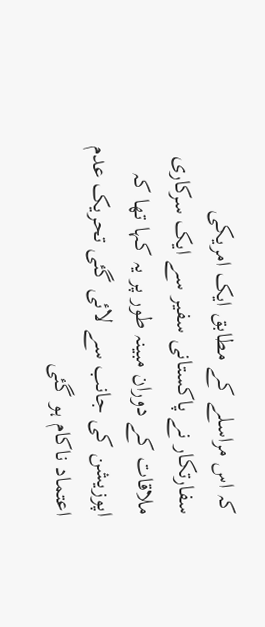کہ اس مراسلے کے مطابق ایک امریکی سفارتکار نے پاکستانی سفیر سے ایک سرکاری ملاقات کے دوران مبینہ طور پر یہ کہا تھا کہ اپوزیشن کی جانب سے لائی گئی تحریک عدم اعتماد ناکام ہو گئی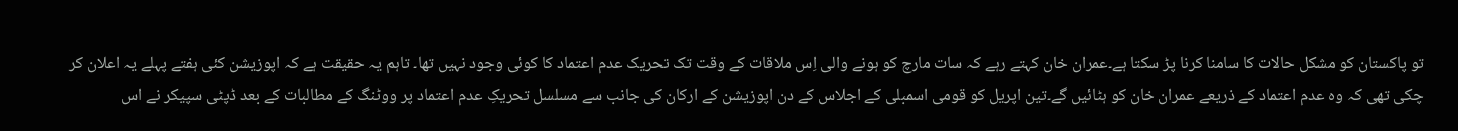تو پاکستان کو مشکل حالات کا سامنا کرنا پڑ سکتا ہے۔عمران خان کہتے رہے کہ سات مارچ کو ہونے والی اِس ملاقات کے وقت تک تحریک عدم اعتماد کا کوئی وجود نہیں تھا۔ تاہم یہ حقیقت ہے کہ اپوزیشن کئی ہفتے پہلے یہ اعلان کر چکی تھی کہ وہ عدم اعتماد کے ذریعے عمران خان کو ہٹائیں گے۔تین اپریل کو قومی اسمبلی کے اجلاس کے دن اپوزیشن کے ارکان کی جانب سے مسلسل تحریکِ عدم اعتماد پر ووٹنگ کے مطالبات کے بعد ڈپٹی سپیکر نے اس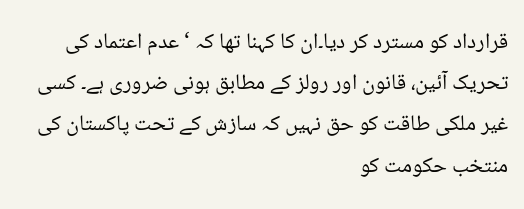قرارداد کو مسترد کر دیا۔ان کا کہنا تھا کہ ‘عدم اعتماد کی تحریک آئین، قانون اور رولز کے مطابق ہونی ضروری ہے۔ کسی غیر ملکی طاقت کو حق نہیں کہ سازش کے تحت پاکستان کی منتخب حکومت کو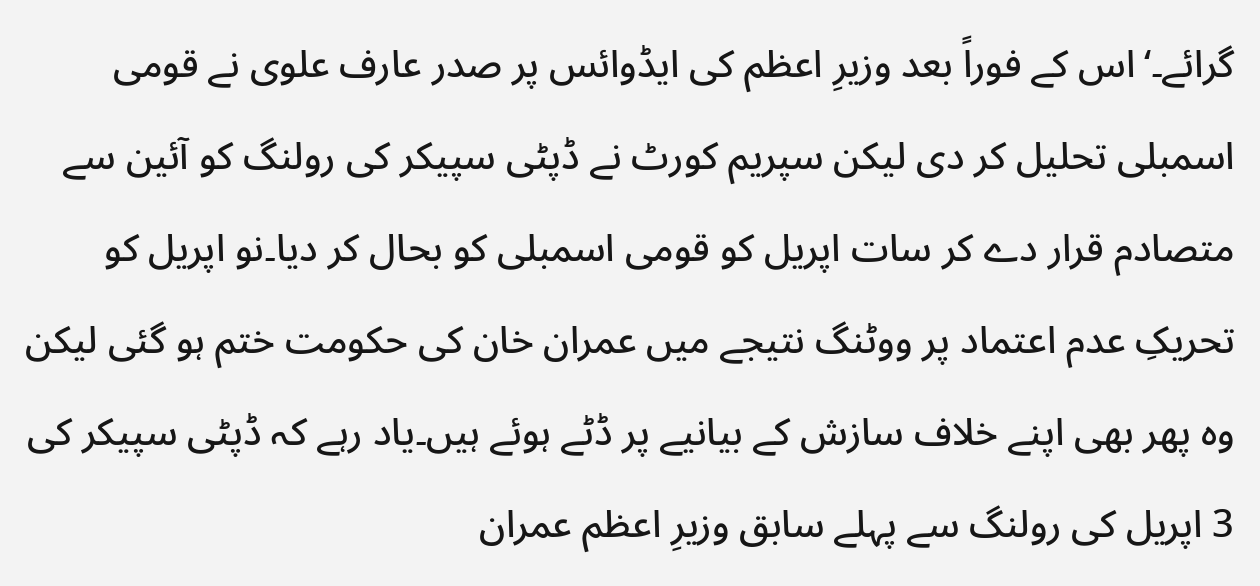گرائے۔‘اس کے فوراً بعد وزیرِ اعظم کی ایڈوائس پر صدر عارف علوی نے قومی اسمبلی تحلیل کر دی لیکن سپریم کورٹ نے ڈپٹی سپیکر کی رولنگ کو آئین سے متصادم قرار دے کر سات اپریل کو قومی اسمبلی کو بحال کر دیا۔نو اپریل کو تحریکِ عدم اعتماد پر ووٹنگ نتیجے میں عمران خان کی حکومت ختم ہو گئی لیکن وہ پھر بھی اپنے خلاف سازش کے بیانیے پر ڈٹے ہوئے ہیں۔یاد رہے کہ ڈپٹی سپیکر کی 3 اپریل کی رولنگ سے پہلے سابق وزیرِ اعظم عمران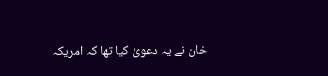خان نے یہ دعویٰ کیا تھا کہ امریکہ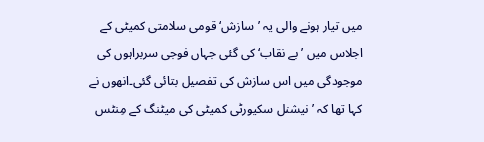میں تیار ہونے والی یہ ’سازش‘ قومی سلامتی کمیٹی کے اجلاس میں ’بے نقاب‘ کی گئی جہاں فوجی سربراہوں کی موجودگی میں اس سازش کی تفصیل بتائی گئی۔انھوں نے کہا تھا کہ ’نیشنل سکیورٹی کمیٹی کی میٹنگ کے مِنٹس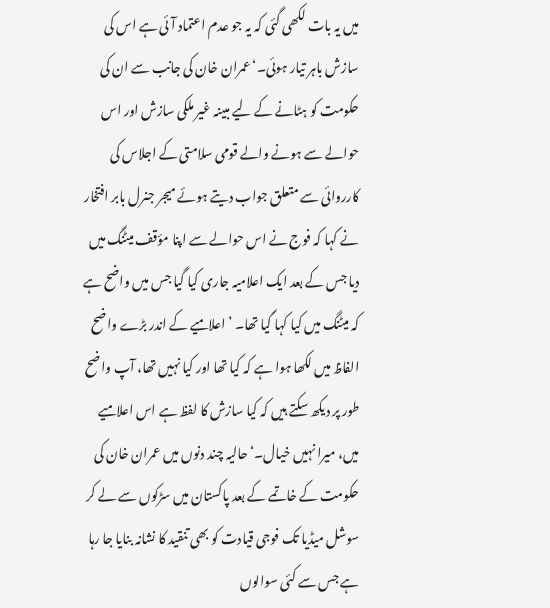میں یہ بات لکھی گئی کہ یہ جو عدم اعتماد آئی ہے اس کی سازش باہر تیار ہوئی۔‘عمران خان کی جانب سے ان کی حکومت کو ہٹانے کے لیے مبینہ غیر ملکی سازش اور اس حوالے سے ہونے والے قومی سلامتی کے اجلاس کی کارروائی سے متعلق جواب دیتے ہوئے میجر جنرل بابر افتخار نے کہا کہ فوج نے اس حوالے سے اپنا مؤقف میٹنگ میں دیا جس کے بعد ایک اعلامیہ جاری کیا گیا جس میں واضح ہے کہ میٹنگ میں کیا کہا گیا تھا۔ ’اعلامیے کے اندر بڑے واضح الفاظ میں لکھا ہوا ہے کہ کیا تھا اور کیا نہیں تھا، آپ واضح طور پر دیکھ سکتے ہیں کہ کیا سازش کا لفظ ہے اس اعلامیے میں، میرا نہیں خیال۔‘حالیہ چند دنوں میں عمران خان کی حکومت کے خاتمے کے بعد پاکستان میں سڑکوں سے لے کر سوشل میڈیا تک فوجی قیادت کو بھی تنقید کا نشانہ بنایا جا رہا ہے جس سے کئی سوالوں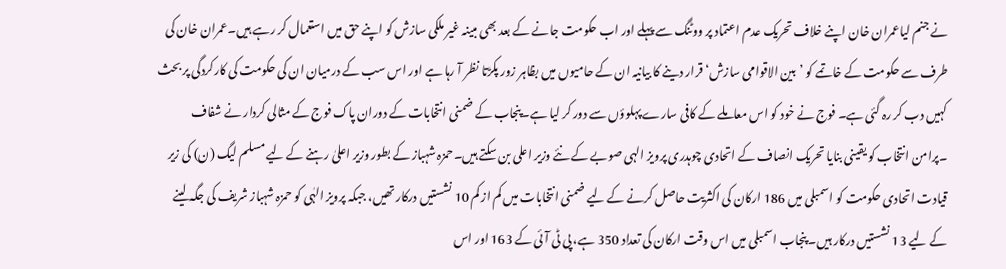نے جنم لیاعمران خان اپنے خلاف تحریک عدم اعتماد پر ووٹنگ سے پہلے اور اب حکومت جانے کے بعد بھی مبینہ غیر ملکی سازش کو اپنے حق میں استعمال کر رہے ہیں۔عمران خان کی طرف سے حکومت کے خاتمے کو ’بین الاقوامی سازش‘ قرار دینے کا بیانیہ ان کے حامیوں میں بظاہر زور پکڑتا نظر آ رہا ہے اور اس سب کے درمیان ان کی حکومت کی کارکردگی پر بحث کہیں دب کر رہ گئی ہے۔ فوج نے خود کو اس معاملے کے کافی سارے پہلوؤں سے دور کر لیا ہے۔پنجاب کے ضمنی انتخابات کے دوران پاک فوج کے مثالی کردار نے شفاف ۔پرامن انتخاب کو یقینی بنایا تحریک انصاف کے اتحادی چوہدری پرویز الہی صوبے کے نئے وزیر اعلی بن سکتے ہیں۔حمزہ شہباز کے بطور وزیر اعلیٰ رہنے کے لیے مسلم لیگ (ن) کی زیر قیادت اتحادی حکومت کو اسمبلی میں 186 ارکان کی اکثریت حاصل کرنے کے لیے ضمنی انتخابات میں کم از کم 10 نشستیں درکار تھیں، جبکہ پرویز الہٰی کو حمزہ شہباز شریف کی جگہ لینے کے لیے 13 نشستیں درکار ہیں۔ پنجاب اسمبلی میں اس وقت ارکان کی تعداد 350 ہے، پی ٹی آئی کے 163 اور اس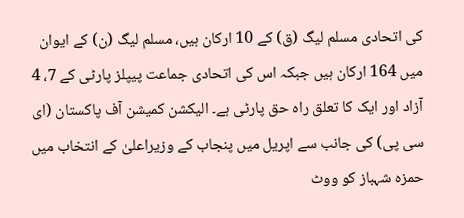کی اتحادی مسلم لیگ (ق) کے 10 ارکان ہیں، مسلم لیگ (ن) کے ایوان میں 164 ارکان ہیں جبکہ اس کی اتحادی جماعت پیپلز پارٹی کے 7، 4 آزاد اور ایک کا تعلق راہ حق پارٹی ہے۔ الیکشن کمیشن آف پاکستان (ای سی پی) کی جانب سے اپریل میں پنجاب کے وزیراعلیٰ کے انتخاب میں حمزہ شہباز کو ووٹ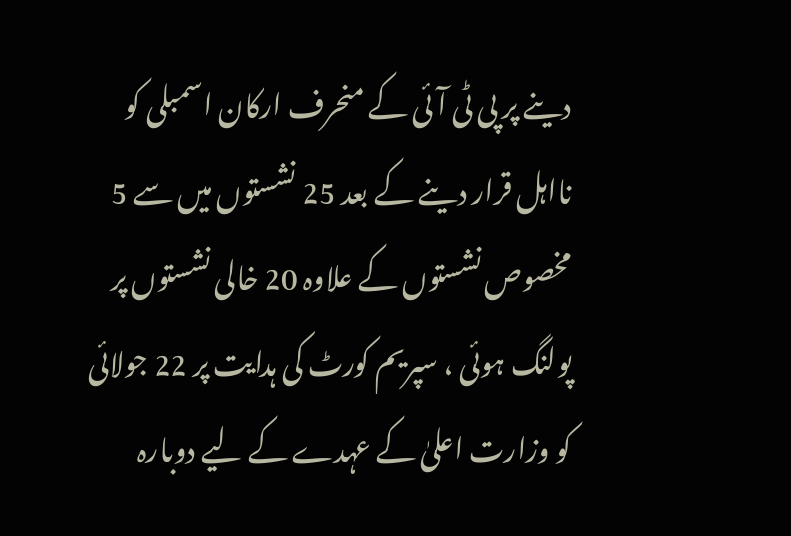دینے پر پی ٹی آئی کے منحرف ارکان اسمبلی کو نااہل قرار دینے کے بعد 25 نشستوں میں سے 5 مخصوص نشستوں کے علاوہ 20 خالی نشستوں پر پولنگ ہوئی ، سپریم کورٹ کی ہدایت پر 22 جولائی کو وزارت اعلیٰ کے عہدے کے لیے دوبارہ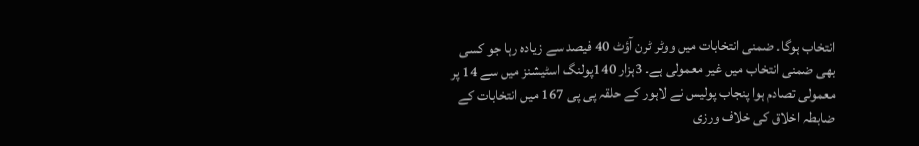انتخاب ہوگا۔ ضمنی انتخابات میں ووٹر ٹرن آؤٹ 40 فیصد سے زیادہ رہا جو کسی بھی ضمنی انتخاب میں غیر معمولی ہے۔ 3ہزار 140پولنگ اسٹیشنز میں سے 14 پر معمولی تصادم ہوا پنجاب پولیس نے لاہور کے حلقہ پی پی 167 میں انتخابات کے ضابطہ اخلاق کی خلاف ورزی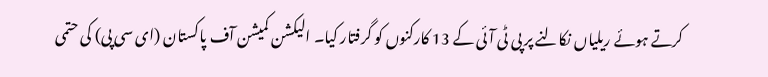کرتے ہوئے ریلیاں نکالنے پر پی ٹی آئی کے 13 کارکنوں کو گرفتار کیا۔ الیکشن کمیشن آف پاکستان (ای سی پی) کی حتمی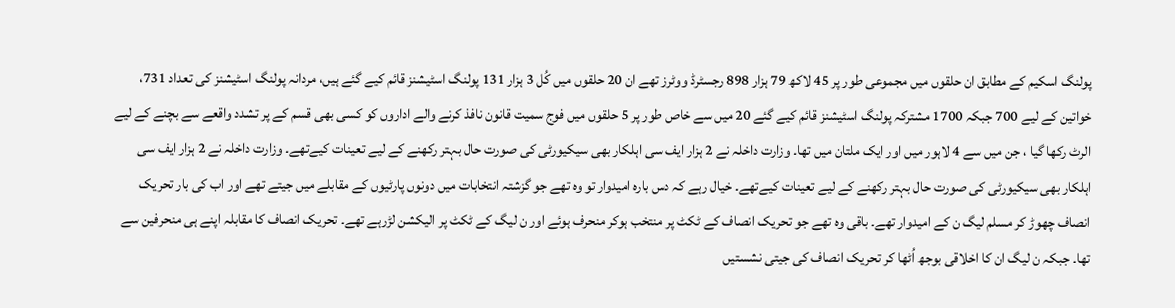پولنگ اسکیم کے مطابق ان حلقوں میں مجموعی طور پر 45 لاکھ 79 ہزار 898 رجسٹرڈ ووٹرز تھے ان 20 حلقوں میں کُل 3 ہزار 131 پولنگ اسٹیشنز قائم کیے گئے ہیں، مردانہ پولنگ اسٹیشنز کی تعداد 731، خواتین کے لیے 700 جبکہ 1700 مشترکہ پولنگ اسٹیشنز قائم کیے گئے 20 میں سے خاص طور پر 5 حلقوں میں فوج سمیت قانون نافذ کرنے والے اداروں کو کسی بھی قسم کے پر تشدد واقعے سے بچنے کے لیے الرٹ رکھا گیا ، جن میں سے 4 لاہور میں اور ایک ملتان میں تھا۔ وزارت داخلہ نے 2 ہزار ایف سی اہلکار بھی سیکیورٹی کی صورت حال بہتر رکھنے کے لیے تعینات کیےتھے۔ وزارت داخلہ نے 2 ہزار ایف سی اہلکار بھی سیکیورٹی کی صورت حال بہتر رکھنے کے لیے تعینات کیےتھے۔ خیال رہے کہ دس بارہ امیدوار تو وہ تھے جو گزشتہ انتخابات میں دونوں پارٹیوں کے مقابلے میں جیتے تھے اور اب کی بار تحریک انصاف چھوڑ کر مسلم لیگ ن کے امیدوار تھے۔ باقی وہ تھے جو تحریک انصاف کے ٹکٹ پر منتخب ہوکر منحرف ہوئے اور ن لیگ کے ٹکٹ پر الیکشن لڑرہے تھے۔ تحریک انصاف کا مقابلہ اپنے ہی منحرفین سے تھا۔ جبکہ ن لیگ ان کا اخلاقی بوجھ اُٹھا کر تحریک انصاف کی جیتی نشستیں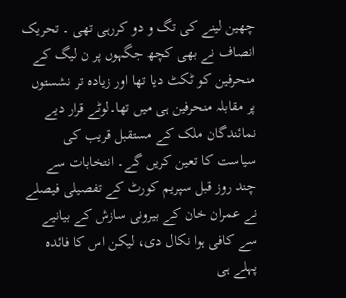چھین لینے کی تگ و دو کررہی تھی ۔ تحریک انصاف نے بھی کچھ جگہوں پر ن لیگ کے منحرفین کو ٹکٹ دیا تھا اور زیادہ تر نشستوں پر مقابلہ منحرفین ہی میں تھا۔لوٹے قرار دیے نمائندگان ملک کے مستقبل قریب کی سیاست کا تعین کریں گے۔ انتخابات سے چند روز قبل سپریم کورٹ کے تفصیلی فیصلے نے عمران خان کے بیرونی سازش کے بیانیے سے کافی ہوا نکال دی، لیکن اس کا فائدہ پہلے ہی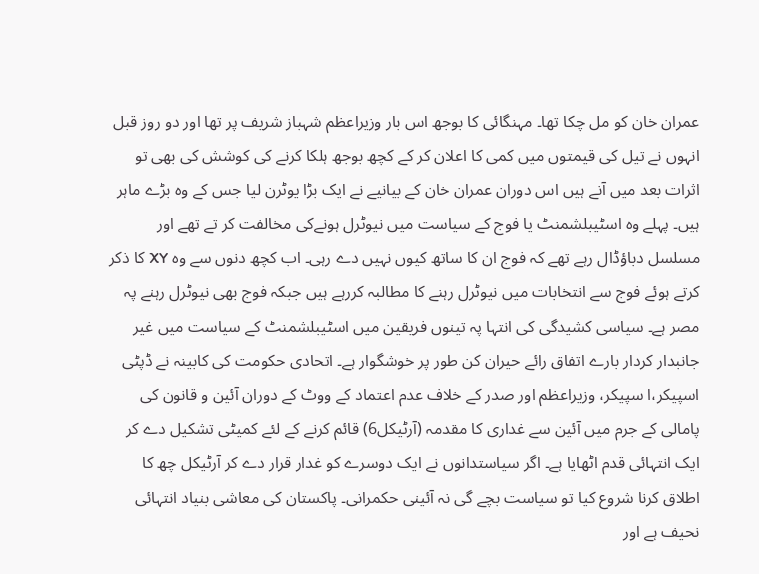عمران خان کو مل چکا تھا۔ مہنگائی کا بوجھ اس بار وزیراعظم شہباز شریف پر تھا اور دو روز قبل انہوں نے تیل کی قیمتوں میں کمی کا اعلان کر کے کچھ بوجھ ہلکا کرنے کی کوشش کی بھی تو اثرات بعد میں آنے ہیں اس دوران عمران خان کے بیانیے نے ایک بڑا یوٹرن لیا جس کے وہ بڑے ماہر ہیں۔ پہلے وہ اسٹیبلشمنٹ یا فوج کے سیاست میں نیوٹرل ہونےکی مخالفت کر تے تھے اور مسلسل دباؤڈال رہے تھے کہ فوج ان کا ساتھ کیوں نہیں دے رہی۔ اب کچھ دنوں سے وہ XY کا ذکر کرتے ہوئے فوج سے انتخابات میں نیوٹرل رہنے کا مطالبہ کررہے ہیں جبکہ فوج بھی نیوٹرل رہنے پہ مصر ہے۔ سیاسی کشیدگی کی انتہا پہ تینوں فریقین میں اسٹیبلشمنٹ کے سیاست میں غیر جانبدار کردار بارے اتفاق رائے حیران کن طور پر خوشگوار ہے۔ اتحادی حکومت کی کابینہ نے ڈپٹی اسپیکر،ا سپیکر، وزیراعظم اور صدر کے خلاف عدم اعتماد کے ووٹ کے دوران آئین و قانون کی پامالی کے جرم میں آئین سے غداری کا مقدمہ (آرٹیکل6) قائم کرنے کے لئے کمیٹی تشکیل دے کر ایک انتہائی قدم اٹھایا ہے۔ اگر سیاستدانوں نے ایک دوسرے کو غدار قرار دے کر آرٹیکل چھ کا اطلاق کرنا شروع کیا تو سیاست بچے گی نہ آئینی حکمرانی۔ پاکستان کی معاشی بنیاد انتہائی نحیف ہے اور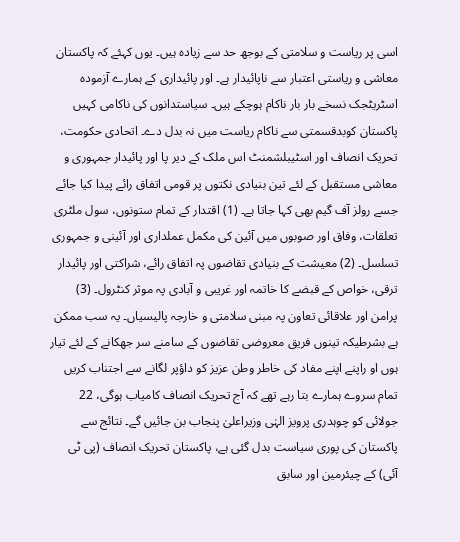اسی پر ریاست و سلامتی کے بوجھ حد سے زیادہ ہیں۔ یوں کہئے کہ پاکستان معاشی و ریاستی اعتبار سے ناپائیدار ہے۔ اور پائیداری کے ہمارے آزمودہ اسٹریٹجک نسخے بار بار ناکام ہوچکے ہیں۔ سیاستدانوں کی ناکامی کہیں پاکستان کوبدقسمتی سے ناکام ریاست میں نہ بدل دے۔ اتحادی حکومت، تحریک انصاف اور اسٹیبلشمنٹ اس ملک کے دیر پا اور پائیدار جمہوری و معاشی مستقبل کے لئے تین بنیادی نکتوں پر قومی اتفاق رائے پیدا کیا جائے جسے رولز آف گیم بھی کہا جاتا ہے۔ (1) اقتدار کے تمام ستونوں، سول ملٹری تعلقات، وفاق اور صوبوں میں آئین کی مکمل عملداری اور آئینی و جمہوری تسلسل۔ (2) معیشت کے بنیادی تقاضوں پہ اتفاق رائے، شراکتی اور پائیدار ترقی، خواص کے قبضے کا خاتمہ اور غریبی و آبادی پہ موثر کنٹرول۔ (3) پرامن اور علاقائی تعاون پہ مبنی سلامتی و خارجہ پالیسیاں۔ یہ سب ممکن ہے بشرطیکہ تینوں فریق معروضی تقاضوں کے سامنے سر جھکانے کے لئے تیار ہوں او راپنے اپنے مفاد کی خاطر وطن عزیز کو داؤپر لگانے سے اجتناب کریں تمام سروے ہمارے بتا رہے تھے کہ آج تحریک انصاف کامیاب ہوگی، 22 جولائی کو چوہدری پرویز الہٰی وزیراعلیٰ پنجاب بن جائیں گے۔ نتائج سے پاکستان کی پوری سیاست بدل گئی ہے، پاکستان تحریک انصاف (پی ٹی آئی) کے چیئرمین اور سابق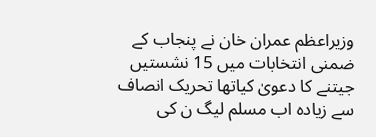وزیراعظم عمران خان نے پنجاب کے ضمنی انتخابات میں 15 نشستیں جیتنے کا دعویٰ کیاتھا تحریک انصاف سے زیادہ اب مسلم لیگ ن کی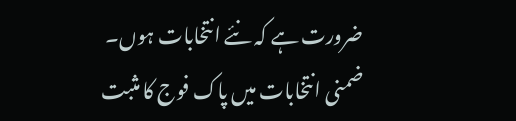ضرورت ہے کہ نئے انتخابات ہوں۔
ضمنی انتخابات میں پاک فوج کا مثبت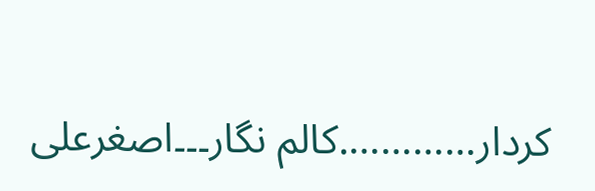کردار………….کالم نگار۔۔۔اصغرعلی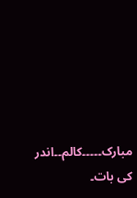مبارک۔۔۔۔۔کالم۔۔اندر کی بات۔